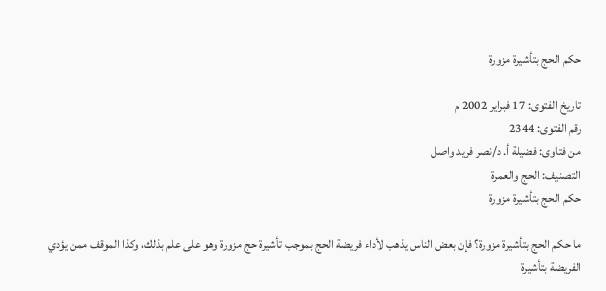حكم الحج بتأشيرة مزورة

تاريخ الفتوى: 17 فبراير 2002 م
رقم الفتوى: 2344
من فتاوى: فضيلة أ. د/نصر فريد واصل
التصنيف: الحج والعمرة
حكم الحج بتأشيرة مزورة

ما حكم الحج بتأشيرة مزورة؟ فإن بعض الناس يذهب لأداء فريضة الحج بموجب تأشيرة حج مزورة وهو على علم بذلك، وكذا الموقف ممن يؤدي الفريضة بتأشيرة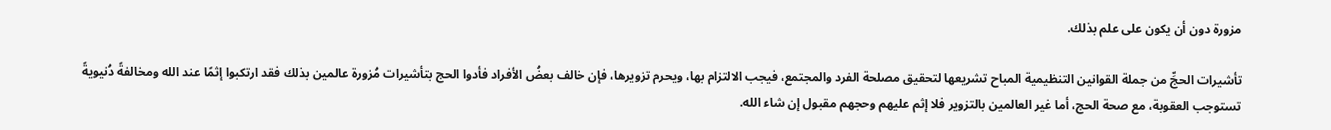مزورة دون أن يكون على علم بذلك.

تأشيرات الحجِّ من جملة القوانين التنظيمية المباح تشريعها لتحقيق مصلحة الفرد والمجتمع، فيجب الالتزام بها، ويحرم تزويرها، فإن خالف بعضُ الأفراد فأدوا الحج بتأشيرات مُزورة عالمين بذلك فقد ارتكبوا إثمًا عند الله ومخالفةً دُنيويةً تستوجب العقوبة، مع صحة الحج، أما غير العالمين بالتزوير فلا إثم عليهم وحجهم مقبول إن شاء الله.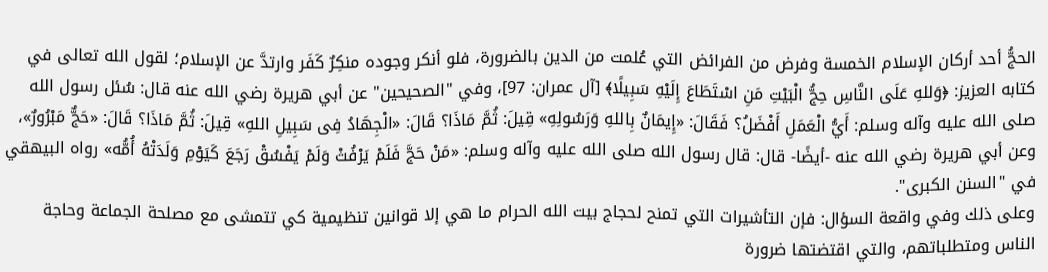الحجُّ أحد أركان الإسلام الخمسة وفرض من الفرائض التي عُلمت من الدين بالضرورة، فلو أنكر وجوده منكِرٌ كَفَر وارتدَّ عن الإسلام؛ لقول الله تعالى في كتابه العزيز: ﴿وَللهِ عَلَى النَّاسِ حِجُّ الْبَيْتِ مَنِ اسْتَطَاعَ إِلَيْهِ سَبِيلًا﴾ [آل عمران: 97]، وفي "الصحيحين" عن أبي هريرة رضي الله عنه قال: سُئل رسول الله صلى الله عليه وآله وسلم: أَيُّ الْعَمَلِ أَفْضَلُ؟ فَقَالَ: «إِيمَانٌ بِاللهِ وَرَسُولِهِ» قِيلَ: ثُمَّ مَاذَا؟ قَالَ: «الْجِهَادُ فِى سَبِيلِ اللهِ» قِيلَ: ثُمَّ مَاذَا؟ قَالَ: «حَجٌّ مَبْرُورٌ»، وعن أبي هريرة رضي الله عنه -أيضًا- قال: قال رسول الله صلى الله عليه وآله وسلم: «مَنْ حَجَّ فَلَمْ يَرْفُثْ وَلَمْ يَفْسُقْ رَجَعَ كَيَوْمِ وَلَدَتْهُ أُمُّه» رواه البيهقي في "السنن الكبرى".
وعلى ذلك وفي واقعة السؤال: فإن التأشيرات التي تمنح لحجاج بيت الله الحرام ما هي إلا قوانين تنظيمية كي تتمشى مع مصلحة الجماعة وحاجة الناس ومتطلباتهم، والتي اقتضتها ضرورة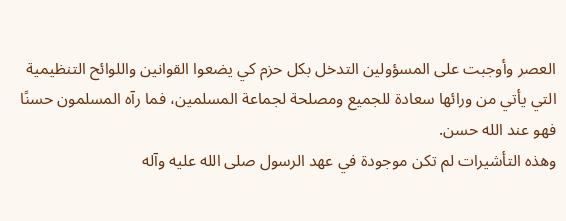العصر وأوجبت على المسؤولين التدخل بكل حزم كي يضعوا القوانين واللوائح التنظيمية التي يأتي من ورائها سعادة للجميع ومصلحة لجماعة المسلمين، فما رآه المسلمون حسنًا فهو عند الله حسن.
وهذه التأشيرات لم تكن موجودة في عهد الرسول صلى الله عليه وآله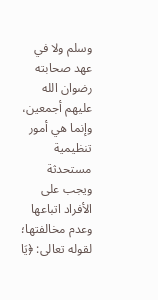وسلم ولا في عهد صحابته رضوان الله عليهم أجمعين، وإنما هي أمور تنظيمية مستحدثة ويجب على الأفراد اتباعها وعدم مخالفتها؛ لقوله تعالى: ﴿يَا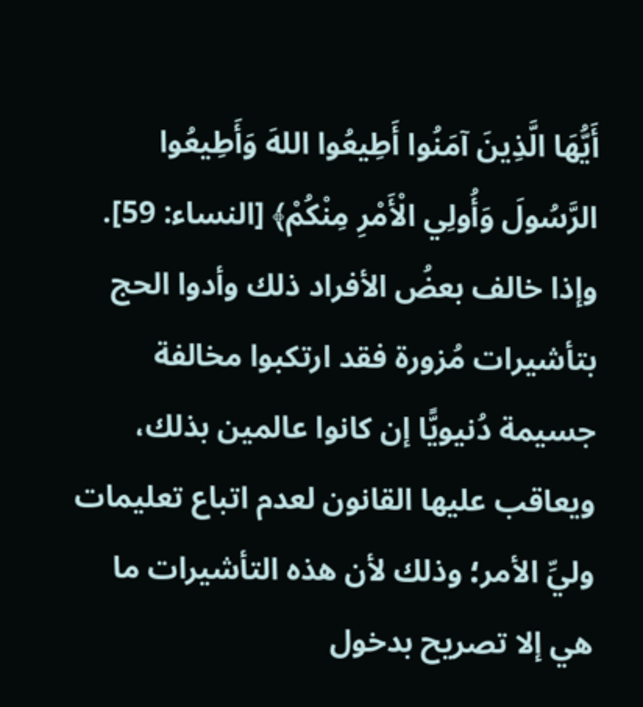أَيُّهَا الَّذِينَ آمَنُوا أَطِيعُوا اللهَ وَأَطِيعُوا الرَّسُولَ وَأُولِي الْأَمْرِ مِنْكُمْ﴾ [النساء: 59].
وإذا خالف بعضُ الأفراد ذلك وأدوا الحج بتأشيرات مُزورة فقد ارتكبوا مخالفة جسيمة دُنيويًّا إن كانوا عالمين بذلك، ويعاقب عليها القانون لعدم اتباع تعليمات وليِّ الأمر؛ وذلك لأن هذه التأشيرات ما هي إلا تصريح بدخول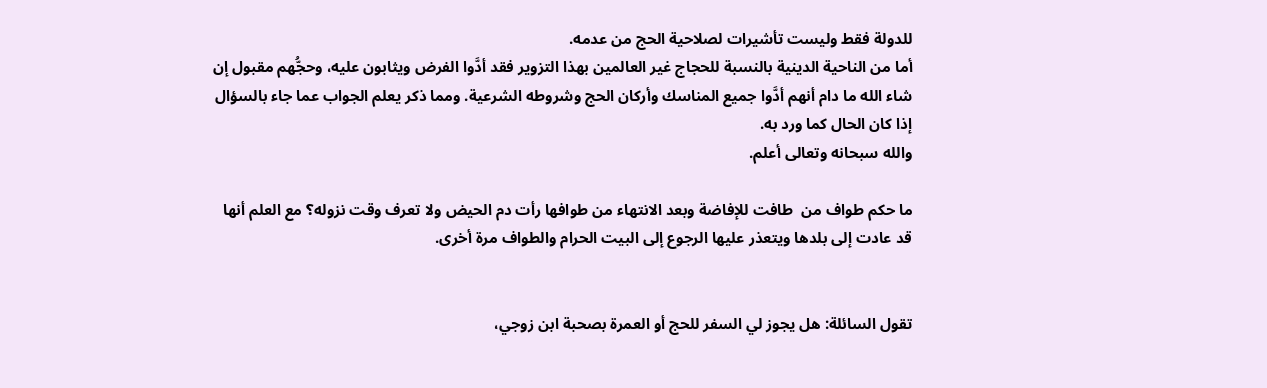للدولة فقط وليست تأشيرات لصلاحية الحج من عدمه.
أما من الناحية الدينية بالنسبة للحجاج غير العالمين بهذا التزوير فقد أدَّوا الفرض ويثابون عليه، وحجُّهم مقبول إن شاء الله ما دام أنهم أدَّوا جميع المناسك وأركان الحج وشروطه الشرعية. ومما ذكر يعلم الجواب عما جاء بالسؤال إذا كان الحال كما ورد به.
والله سبحانه وتعالى أعلم.

ما حكم طواف من  طافت للإفاضة وبعد الانتهاء من طوافها رأت دم الحيض ولا تعرف وقت نزوله؟ مع العلم أنها قد عادت إلى بلدها ويتعذر عليها الرجوع إلى البيت الحرام والطواف مرة أخرى.


تقول السائلة: هل يجوز لي السفر للحج أو العمرة بصحبة ابن زوجي،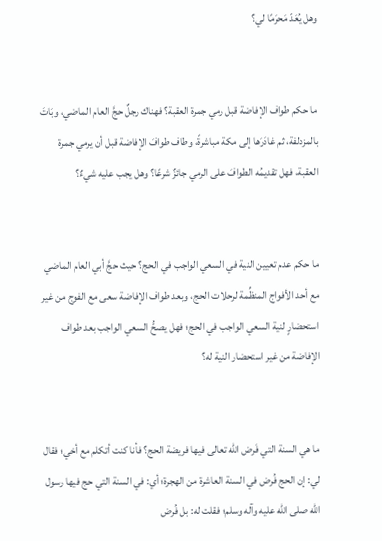وهل يُعَدّ مَحرَمًا لي؟


ما حكم طواف الإفاضة قبل رمي جمرة العقبة؟ فهناك رجلٌ حجَّ العام الماضي، وبَاتَ بالمزدلفة، ثم غادَرَها إلى مكة مباشرةً، وطاف طوافَ الإفاضة قبل أن يرمي جمرة العقبة، فهل تقديمُه الطوافَ على الرمي جائزٌ شرعًا؟ وهل يجب عليه شيءٌ؟


ما حكم عدم تعيين النية في السعي الواجب في الحج؟ حيث حجَّ أبي العام الماضي مع أحد الأفواج المنظِّمة لرحلات الحج، وبعد طواف الإفاضة سعى مع الفوج من غير استحضارٍ لنية السعي الواجب في الحج؛ فهل يصحُّ السعي الواجب بعد طواف الإفاضة من غير استحضار النية له؟


ما هي السنة التي فَرض الله تعالى فيها فريضة الحج؟ فأنا كنت أتكلم مع أخي؛ فقال لي: إن الحج فُرض في السنة العاشرة من الهجرة؛ أي: في السنة التي حج فيها رسول الله صلى الله عليه وآله وسلم؛ فقلت له: بل فُرض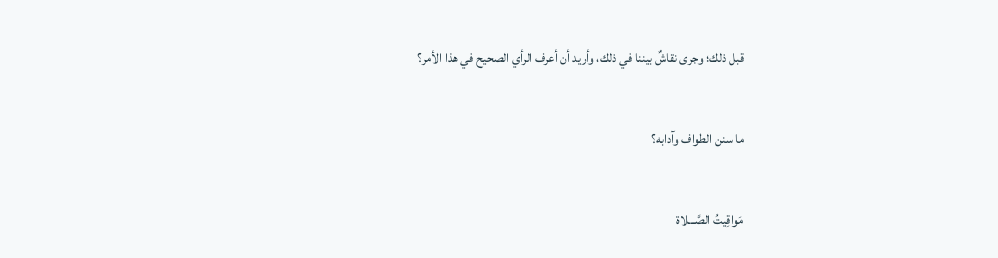قبل ذلك؛ وجرى نقاشٌ بيننا في ذلك، وأريد أن أعرف الرأي الصحيح في هذا الأمر؟


ما سنن الطواف وآدابه؟


مَواقِيتُ الصَّـــلاة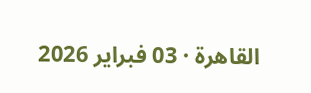القاهرة · 03 فبراير 2026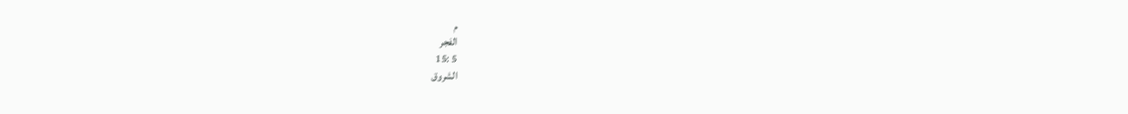م
الفجر
5 :15
الشروق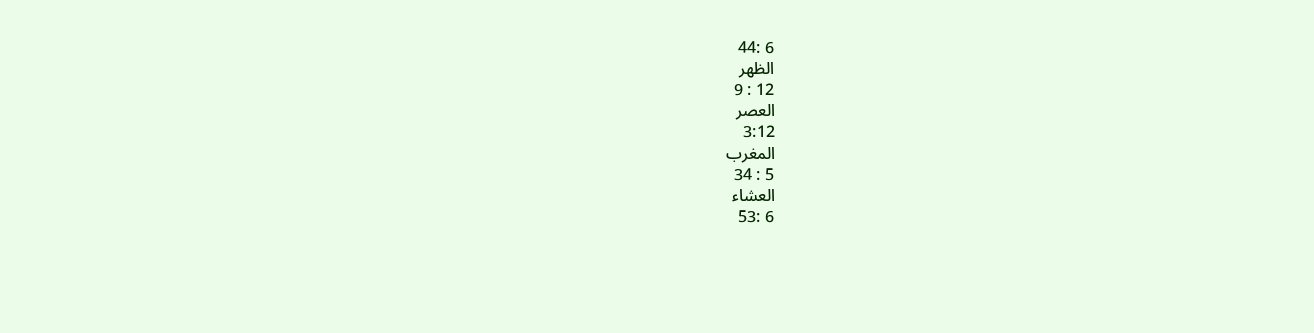6 :44
الظهر
12 : 9
العصر
3:12
المغرب
5 : 34
العشاء
6 :53